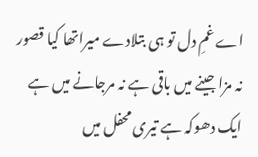اے غمِ دل تو ہی بتلادے میراتھا کیا قصور
نہ مزا جینے میں باقی ہے نہ مرجانے میں ہے
ایک دھوکہ ہے تیری محفل میں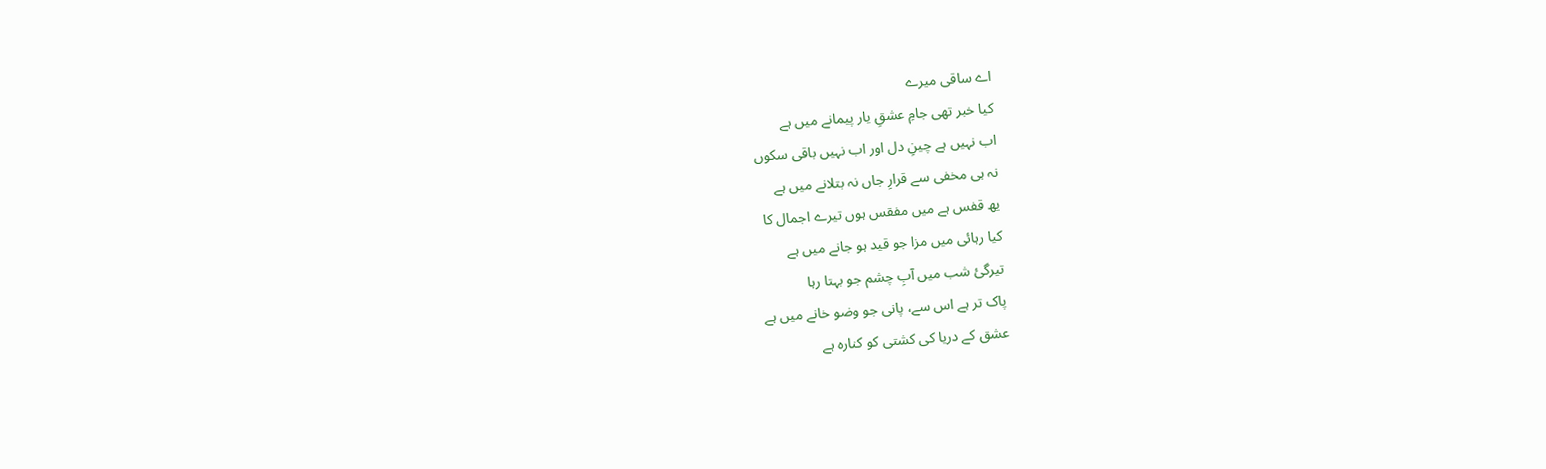اے ساقی میرے
کیا خبر تھی جامِ عشقِ یار پیمانے میں ہے
اب نہیں ہے چینِ دل اور اب نہیں باقی سکوں
نہ ہی مخفی سے قرارِ جاں نہ بتلانے میں ہے
یھ قفس ہے میں مفقس ہوں تیرے اجمال کا
کیا رہائی میں مزا جو قید ہو جانے میں ہے
تیرگئ شب میں آبِ چشم جو بہتا رہا
پاک تر ہے اس سے، پانی جو وضو خانے میں ہے
عشق کے دریا کی کشتی کو کنارہ ہے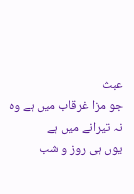عبث
جو مزا غرقاب میں ہے وہ نہ تیرانے میں ہے
یوں ہی روز و شب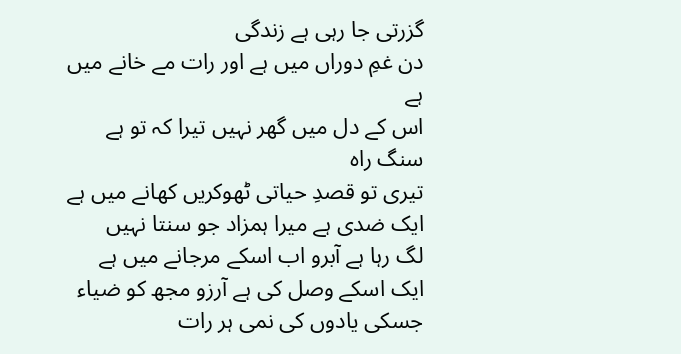گزرتی جا رہی ہے زندگی
دن غمِ دوراں میں ہے اور رات مے خانے میں ہے
اس کے دل میں گھر نہیں تیرا کہ تو ہے سنگ راہ
تیری تو قصدِ حیاتی ٹھوکریں کھانے میں ہے
ایک ضدی ہے میرا ہمزاد جو سنتا نہیں
لگ رہا ہے آبرو اب اسکے مرجانے میں ہے
ایک اسکے وصل کی ہے آرزو مجھ کو ضیاء
جسکی یادوں کی نمی ہر رات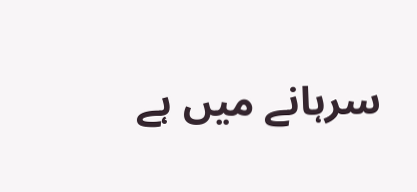سرہانے میں ہے